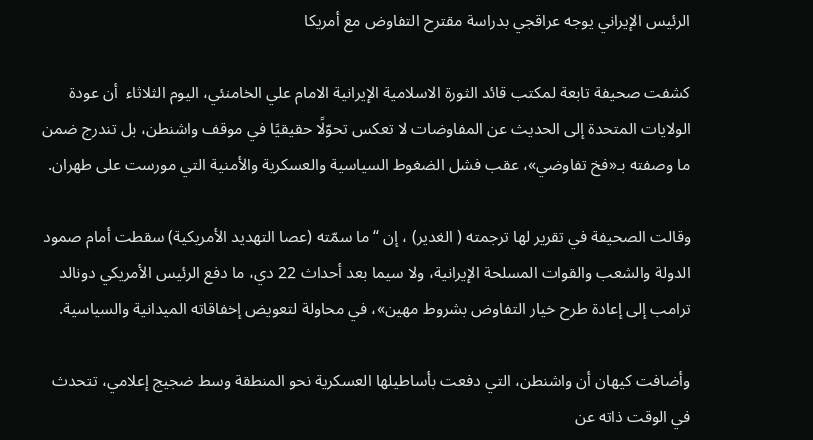الرئيس الإيراني يوجه عراقجي بدراسة مقترح التفاوض مع أمريكا

كشفت صحيفة تابعة لمكتب قائد الثورة الاسلامية الإيرانية الامام علي الخامنئي، اليوم الثلاثاء  أن عودة الولايات المتحدة إلى الحديث عن المفاوضات لا تعكس تحوّلًا حقيقيًا في موقف واشنطن، بل تندرج ضمن ما وصفته بـ«فخ تفاوضي»، عقب فشل الضغوط السياسية والعسكرية والأمنية التي مورست على طهران.

وقالت الصحيفة في تقرير لها ترجمته ( الغدير) ، إن “ما سمّته (عصا التهديد الأمريكية) سقطت أمام صمود الدولة والشعب والقوات المسلحة الإيرانية، ولا سيما بعد أحداث 22 دي، ما دفع الرئيس الأمريكي دونالد ترامب إلى إعادة طرح خيار التفاوض بشروط مهين»، في محاولة لتعويض إخفاقاته الميدانية والسياسية.

وأضافت كيهان أن واشنطن، التي دفعت بأساطيلها العسكرية نحو المنطقة وسط ضجيج إعلامي، تتحدث في الوقت ذاته عن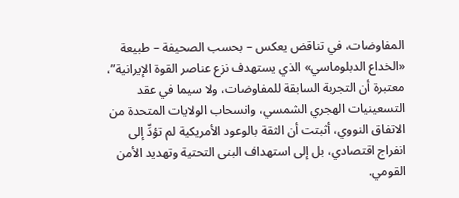المفاوضات، في تناقض يعكس – بحسب الصحيفة – طبيعة «الخداع الدبلوماسي» الذي يستهدف نزع عناصر القوة الإيرانية”، معتبرة أن التجربة السابقة للمفاوضات، ولا سيما في عقد التسعينيات الهجري الشمسي، وانسحاب الولايات المتحدة من الاتفاق النووي، أثبتت أن الثقة بالوعود الأمريكية لم تؤدِّ إلى انفراج اقتصادي، بل إلى استهداف البنى التحتية وتهديد الأمن القومي.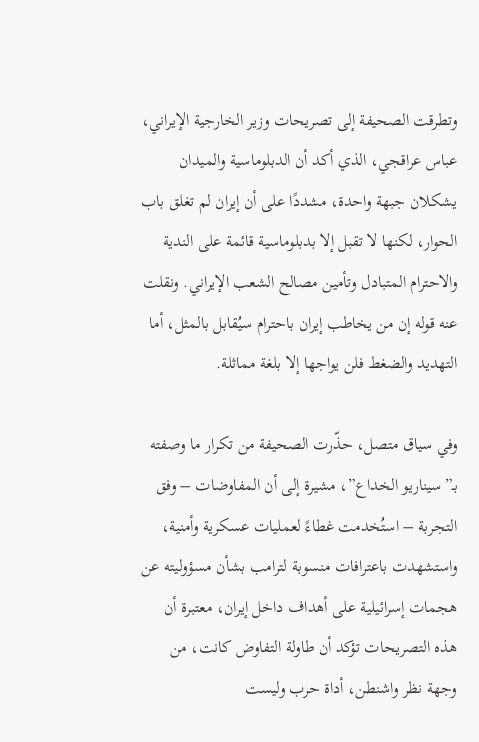وتطرقت الصحيفة إلى تصريحات وزير الخارجية الإيراني، عباس عراقجي، الذي أكد أن الدبلوماسية والميدان يشكلان جبهة واحدة، مشددًا على أن إيران لم تغلق باب الحوار، لكنها لا تقبل إلا بدبلوماسية قائمة على الندية والاحترام المتبادل وتأمين مصالح الشعب الإيراني. ونقلت عنه قوله إن من يخاطب إيران باحترام سيُقابل بالمثل، أما التهديد والضغط فلن يواجها إلا بلغة مماثلة.

وفي سياق متصل، حذّرت الصحيفة من تكرار ما وصفته بـ”سيناريو الخداع”، مشيرة إلى أن المفاوضات – وفق التجربة – استُخدمت غطاءً لعمليات عسكرية وأمنية، واستشهدت باعترافات منسوبة لترامب بشأن مسؤوليته عن هجمات إسرائيلية على أهداف داخل إيران، معتبرة أن هذه التصريحات تؤكد أن طاولة التفاوض كانت، من وجهة نظر واشنطن، أداة حرب وليست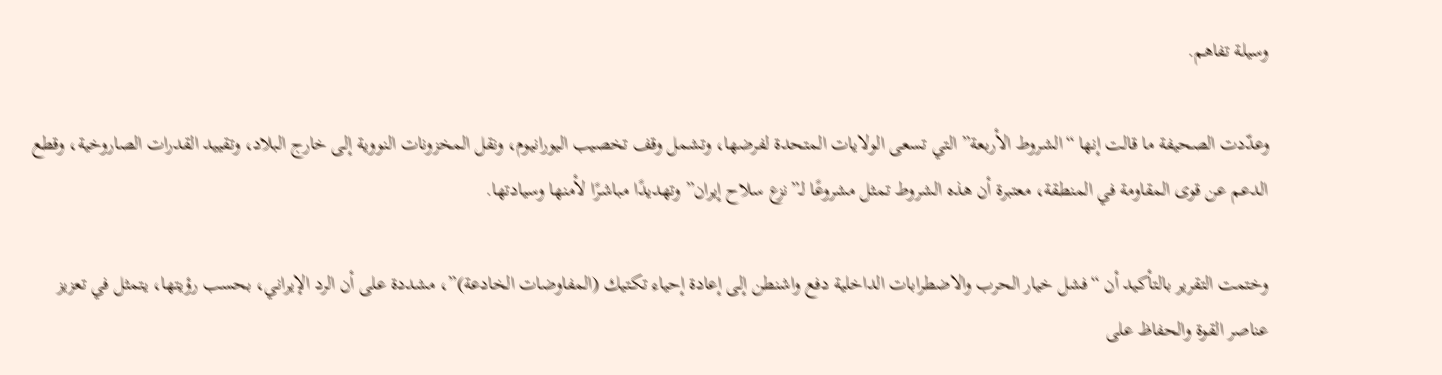وسيلة تفاهم.

وعدّدت الصحيفة ما قالت إنها “الشروط الأربعة” التي تسعى الولايات المتحدة لفرضها، وتشمل وقف تخصيب اليورانيوم، ونقل المخزونات النووية إلى خارج البلاد، وتقييد القدرات الصاروخية، وقطع الدعم عن قوى المقاومة في المنطقة، معتبرة أن هذه الشروط تمثل مشروعًا لـ”نزع سلاح إيران” وتهديدًا مباشرًا لأمنها وسيادتها.

وختمت التقرير بالتأكيد أن “فشل خيار الحرب والاضطرابات الداخلية دفع واشنطن إلى إعادة إحياء تكتيك (المفاوضات الخادعة)”، مشددة على أن الرد الإيراني، بحسب رؤيتها، يتمثل في تعزيز عناصر القوة والحفاظ على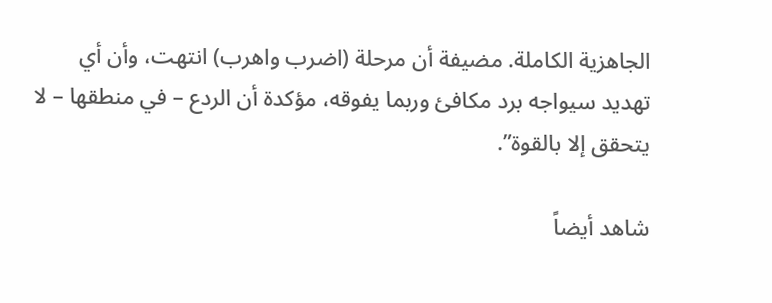الجاهزية الكاملة. مضيفة أن مرحلة (اضرب واهرب) انتهت، وأن أي تهديد سيواجه برد مكافئ وربما يفوقه، مؤكدة أن الردع – في منطقها – لا يتحقق إلا بالقوة”.

شاهد أيضاً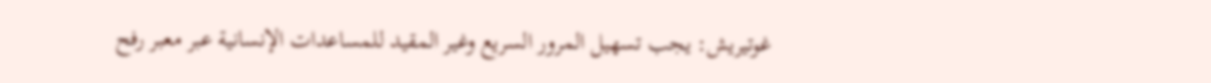غوتيريش: يجب تسهيل المرور السريع وغير المقيد للمساعدات الإنسانية عبر معبر رفح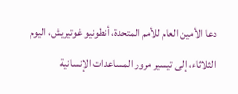دعا الأمين العام للأمم المتحدة، أنطونيو غوتيريش، اليوم الثلاثاء، إلى تيسير مرور المساعدات الإنسانية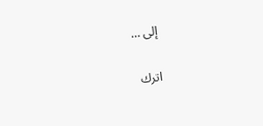إلى …

اترك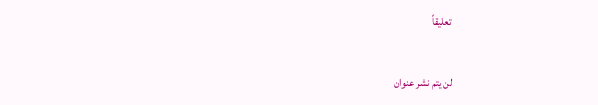تعليقاً

لن يتم نشر عنوان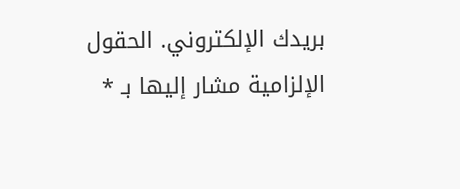بريدك الإلكتروني. الحقول الإلزامية مشار إليها بـ *